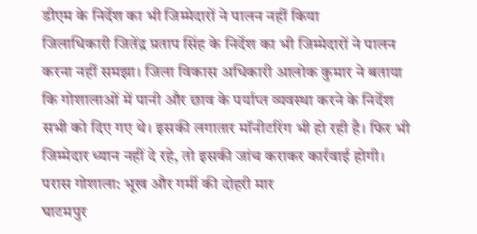डीएम के निर्देश का भी जिम्मेदारों ने पालन नहीं किया
जिलाधिकारी जितेंद्र प्रताप सिंह के निर्देश का भी जिम्मेदारों ने पालन करना नहीं समझा। जिला विकास अधिकारी आलोक कुमार ने बताया कि गोशालाओं में पानी और छाव के पर्याप्त व्यवस्था करने के निर्देश सभी को दिए गए थे। इसकी लगातार मॉनीटरिंग भी हो रही है। फिर भी जिम्मेदार ध्यान नहीं दे रहे, तो इसकी जांच कराकर कार्रवाई होगी।
परास गोशाला: भूख और गर्मी की दोहरी मार
घाटमपुर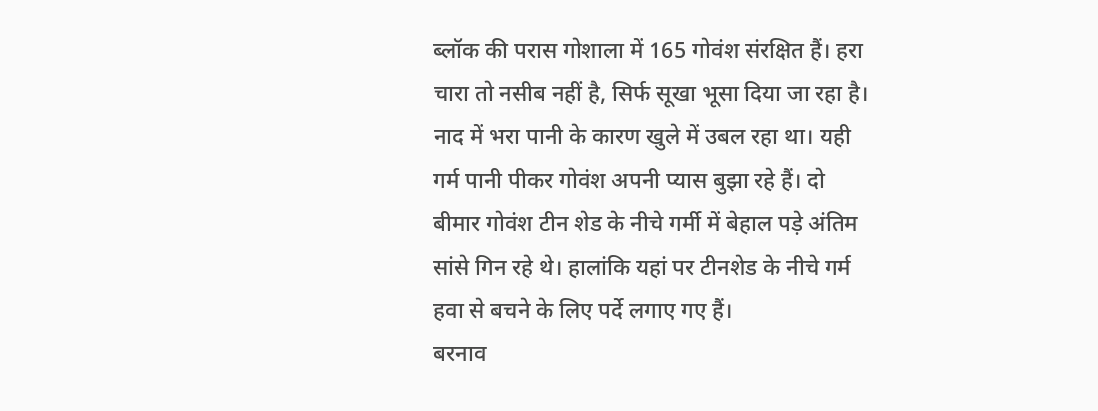ब्लॉक की परास गोशाला में 165 गोवंश संरक्षित हैं। हरा चारा तो नसीब नहीं है, सिर्फ सूखा भूसा दिया जा रहा है। नाद में भरा पानी के कारण खुले में उबल रहा था। यही गर्म पानी पीकर गोवंश अपनी प्यास बुझा रहे हैं। दो बीमार गोवंश टीन शेड के नीचे गर्मी में बेहाल पड़े अंतिम सांसे गिन रहे थे। हालांकि यहां पर टीनशेड के नीचे गर्म हवा से बचने के लिए पर्दे लगाए गए हैं।
बरनाव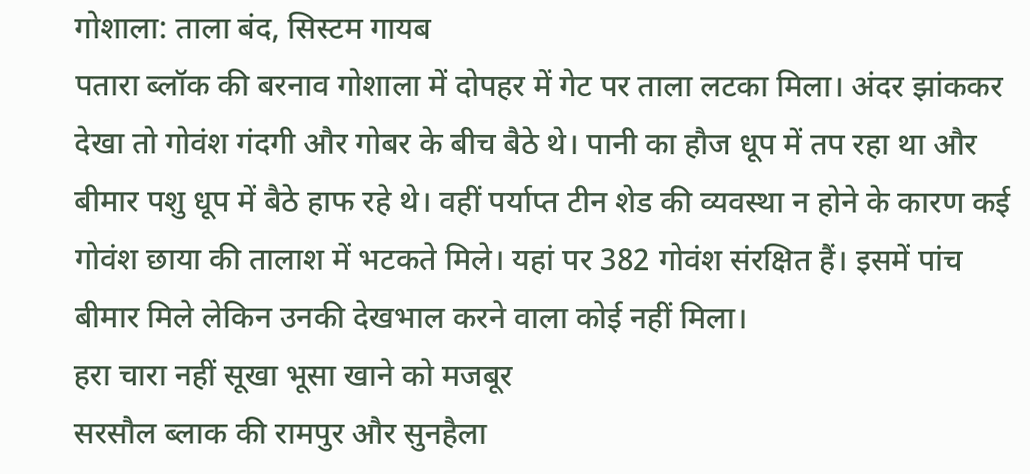गोशाला: ताला बंद, सिस्टम गायब
पतारा ब्लॉक की बरनाव गोशाला में दोपहर में गेट पर ताला लटका मिला। अंदर झांककर देखा तो गोवंश गंदगी और गोबर के बीच बैठे थे। पानी का हौज धूप में तप रहा था और बीमार पशु धूप में बैठे हाफ रहे थे। वहीं पर्याप्त टीन शेड की व्यवस्था न होने के कारण कई गोवंश छाया की तालाश में भटकते मिले। यहां पर 382 गोवंश संरक्षित हैं। इसमें पांच बीमार मिले लेकिन उनकी देखभाल करने वाला कोई नहीं मिला।
हरा चारा नहीं सूखा भूसा खाने को मजबूर
सरसौल ब्लाक की रामपुर और सुनहैला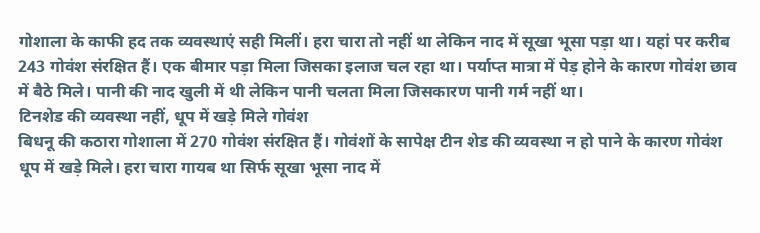गोशाला के काफी हद तक व्यवस्थाएं सही मिलीं। हरा चारा तो नहीं था लेकिन नाद में सूखा भूसा पड़ा था। यहां पर करीब 243 गोवंश संरक्षित हैं। एक बीमार पड़ा मिला जिसका इलाज चल रहा था। पर्याप्त मात्रा में पेड़ होने के कारण गोवंश छाव में बैठे मिले। पानी की नाद खुली में थी लेकिन पानी चलता मिला जिसकारण पानी गर्म नहीं था।
टिनशेड की व्यवस्था नहीं, धूप में खड़े मिले गोवंश
बिधनू की कठारा गोशाला में 270 गोवंश संरक्षित हैं। गोवंशों के सापेक्ष टीन शेड की व्यवस्था न हो पाने के कारण गोवंश धूप में खड़े मिले। हरा चारा गायब था सिर्फ सूखा भूसा नाद में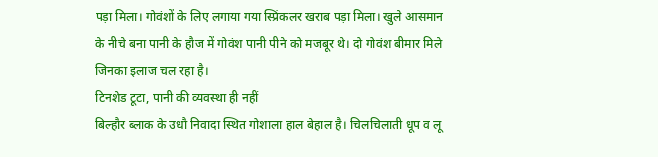पड़ा मिला। गोवंशों के लिए लगाया गया स्प्रिंकलर खराब पड़ा मिला। खुले आसमान के नीचे बना पानी के हौज में गोवंश पानी पीने को मजबूर थे। दो गोवंश बीमार मिले जिनका इलाज चल रहा है।
टिनशेड टूटा, पानी की व्यवस्था ही नहीं
बिल्हौर ब्लाक के उधौ निवादा स्थित गोशाला हाल बेहाल है। चिलचिलाती धूप व लू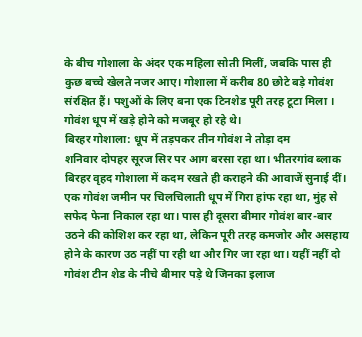के बीच गोशाला के अंदर एक महिला सोती मिलीं, जबकि पास ही कुछ बच्चे खेलते नजर आए। गोशाला में करीब 80 छोटे बड़े गोवंश संरक्षित हैं। पशुओं के लिए बना एक टिनशेड पूरी तरह टूटा मिला । गोवंश धूप में खड़े होने को मजबूर हो रहे थे।
बिरहर गोशाला: धूप में तड़पकर तीन गोवंश ने तोड़ा दम
शनिवार दोपहर सूरज सिर पर आग बरसा रहा था। भीतरगांव ब्लाक बिरहर वृहद गोशाला में कदम रखते ही कराहने की आवाजें सुनाई दीं। एक गोवंश जमीन पर चिलचिलाती धूप में गिरा हांफ रहा था, मुंह से सफेद फेना निकाल रहा था। पास ही दूसरा बीमार गोवंश बार-बार उठने की कोशिश कर रहा था, लेकिन पूरी तरह कमजोर और असहाय होने के कारण उठ नहीं पा रही था और गिर जा रहा था। यहीं नहीं दो गोवंश टीन शेड के नीचे बीमार पड़े थे जिनका इलाज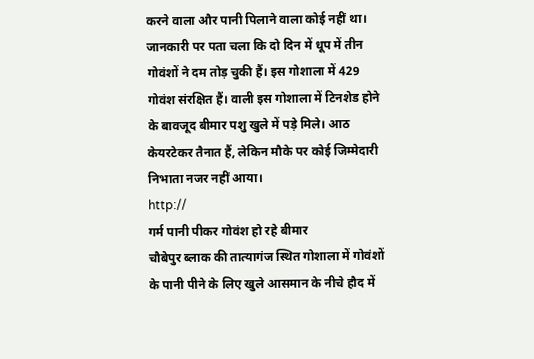करने वाला और पानी पिलाने वाला कोई नहीं था। जानकारी पर पता चला कि दो दिन में धूप में तीन गोवंशों ने दम तोड़ चुकी हैं। इस गोशाला में 429 गोवंश संरक्षित हैं। वाली इस गोशाला में टिनशेड होने के बावजूद बीमार पशु खुले में पड़े मिले। आठ केयरटेकर तैनात हैं, लेकिन मौके पर कोई जिम्मेदारी निभाता नजर नहीं आया।
http://
गर्म पानी पीकर गोवंश हो रहे बीमार
चौबेपुर ब्लाक की तात्यागंज स्थित गोशाला में गोवंशों के पानी पीने के लिए खुले आसमान के नीचे हौद में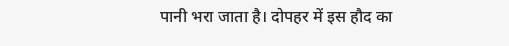पानी भरा जाता है। दोपहर में इस हौद का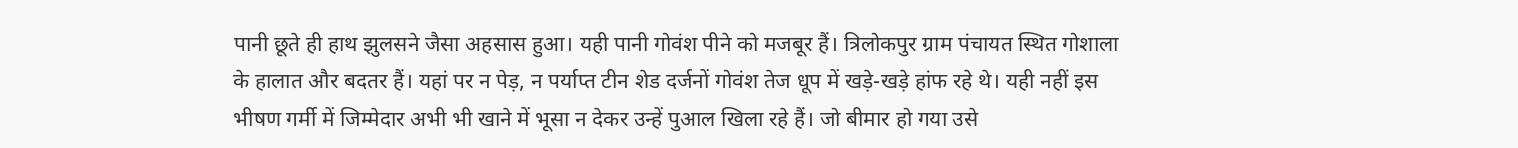पानी छूते ही हाथ झुलसने जैसा अहसास हुआ। यही पानी गोवंश पीने को मजबूर हैं। त्रिलोकपुर ग्राम पंचायत स्थित गोशाला के हालात और बदतर हैं। यहां पर न पेड़, न पर्याप्त टीन शेड दर्जनों गोवंश तेज धूप में खड़े-खड़े हांफ रहे थे। यही नहीं इस भीषण गर्मी में जिम्मेदार अभी भी खाने में भूसा न देकर उन्हें पुआल खिला रहे हैं। जो बीमार हो गया उसे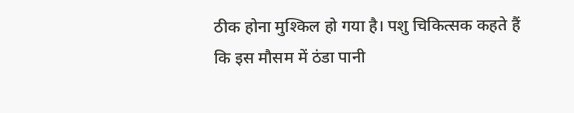ठीक होना मुश्किल हो गया है। पशु चिकित्सक कहते हैं कि इस मौसम में ठंडा पानी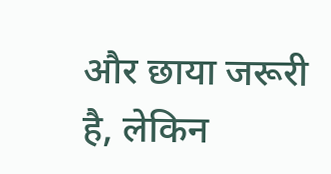और छाया जरूरी है, लेकिन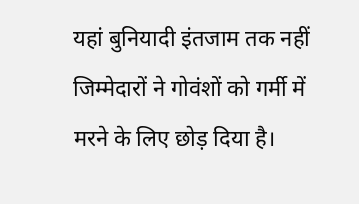यहां बुनियादी इंतजाम तक नहीं जिम्मेदारों ने गोवंशों को गर्मी में मरने के लिए छोड़ दिया है।